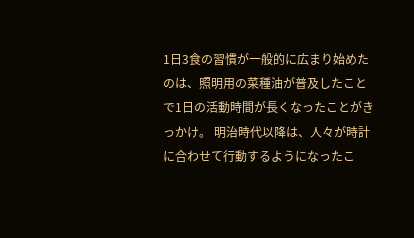1日3食の習慣が一般的に広まり始めたのは、照明用の菜種油が普及したことで1日の活動時間が長くなったことがきっかけ。 明治時代以降は、人々が時計に合わせて行動するようになったこ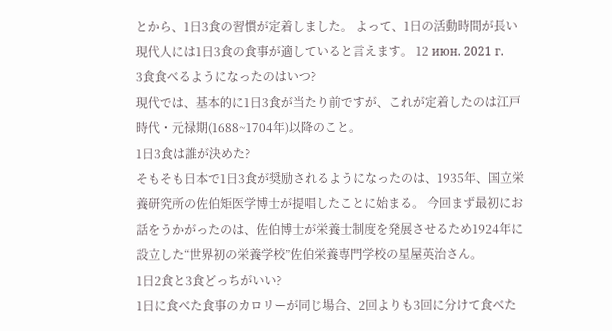とから、1日3食の習慣が定着しました。 よって、1日の活動時間が長い現代人には1日3食の食事が適していると言えます。 12 июн. 2021 г.
3食食べるようになったのはいつ?
現代では、基本的に1日3食が当たり前ですが、これが定着したのは江戸時代・元禄期(1688~1704年)以降のこと。
1日3食は誰が決めた?
そもそも日本で1日3食が奨励されるようになったのは、1935年、国立栄養研究所の佐伯矩医学博士が提唱したことに始まる。 今回まず最初にお話をうかがったのは、佐伯博士が栄養士制度を発展させるため1924年に設立した“世界初の栄養学校”佐伯栄養専門学校の星屋英治さん。
1日2食と3食どっちがいい?
1日に食べた食事のカロリーが同じ場合、2回よりも3回に分けて食べた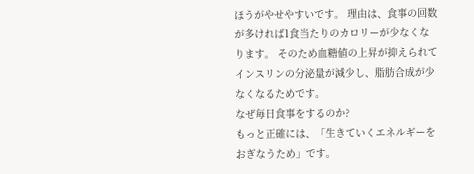ほうがやせやすいです。 理由は、食事の回数が多ければ1食当たりのカロリーが少なくなります。 そのため血糖値の上昇が抑えられてインスリンの分泌量が減少し、脂肪合成が少なくなるためです。
なぜ毎日食事をするのか?
もっと正確には、「生きていくエネルギーをおぎなうため」です。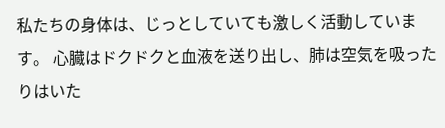私たちの身体は、じっとしていても激しく活動しています。 心臓はドクドクと血液を送り出し、肺は空気を吸ったりはいた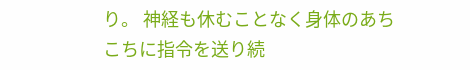り。 神経も休むことなく身体のあちこちに指令を送り続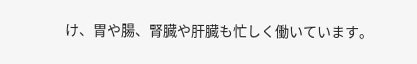け、胃や腸、腎臓や肝臓も忙しく働いています。